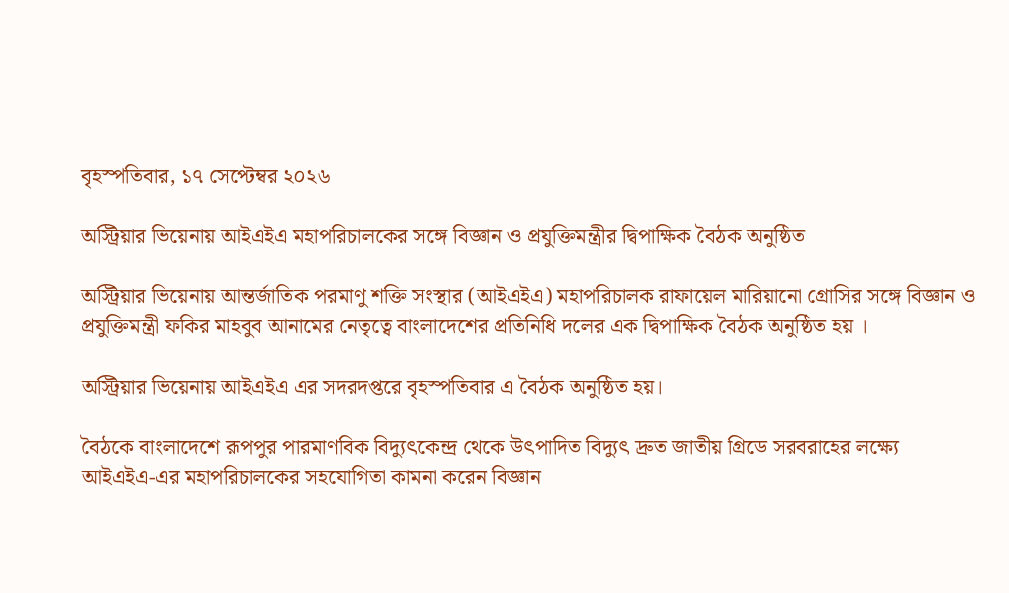বৃহস্পতিবার, ১৭ সেপ্টেম্বর ২০২৬

অস্ট্রিয়ার ভিয়েনায় আইএইএ মহাপরিচালকের সঙ্গে বিজ্ঞান ও প্রযুক্তিমন্ত্রীর দ্বিপাক্ষিক বৈঠক অনুষ্ঠিত

অস্ট্রিয়ার ভিয়েনায় আন্তর্জাতিক পরমাণু শক্তি সংস্থার (আইএইএ) মহাপরিচালক রাফায়েল মারিয়ানো গ্রোসির সঙ্গে বিজ্ঞান ও প্রযুক্তিমন্ত্রী ফকির মাহবুব আনামের নেতৃত্বে বাংলাদেশের প্রতিনিধি দলের এক দ্বিপাক্ষিক বৈঠক অনুষ্ঠিত হয় ।

অস্ট্রিয়ার ভিয়েনায় আইএইএ এর সদরদপ্তরে বৃহস্পতিবার এ বৈঠক অনুষ্ঠিত হয়।

বৈঠকে বাংলাদেশে রূপপুর পারমাণবিক বিদ্যুৎকেন্দ্র থেকে উৎপাদিত বিদ্যুৎ দ্রুত জাতীয় গ্রিডে সরবরাহের লক্ষ্যে আইএইএ-এর মহাপরিচালকের সহযোগিতা কামনা করেন বিজ্ঞান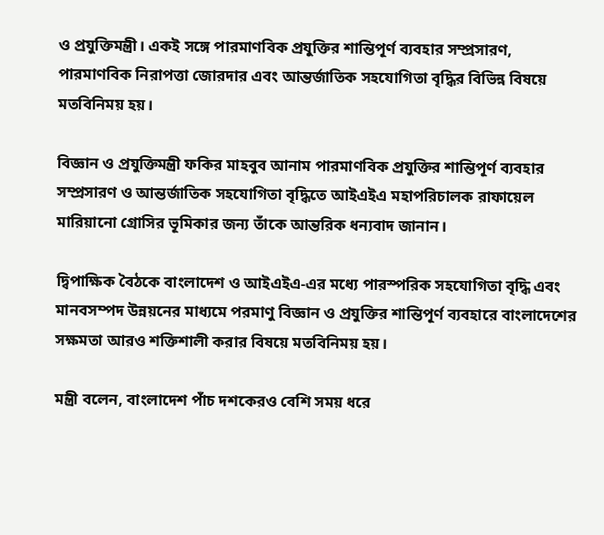ও প্রযুক্তিমন্ত্রী। একই সঙ্গে পারমাণবিক প্রযুক্তির শান্তিপূর্ণ ব্যবহার সম্প্রসারণ, পারমাণবিক নিরাপত্তা জোরদার এবং আন্তর্জাতিক সহযোগিতা বৃদ্ধির বিভিন্ন বিষয়ে মতবিনিময় হয়।

বিজ্ঞান ও প্রযুক্তিমন্ত্রী ফকির মাহবুব আনাম পারমাণবিক প্রযুক্তির শান্তিপূর্ণ ব্যবহার সম্প্রসারণ ও আন্তর্জাতিক সহযোগিতা বৃদ্ধিতে আইএইএ মহাপরিচালক রাফায়েল মারিয়ানো গ্রোসির ভূমিকার জন্য তাঁকে আন্তরিক ধন্যবাদ জানান।

দ্বিপাক্ষিক বৈঠকে বাংলাদেশ ও আইএইএ-এর মধ্যে পারস্পরিক সহযোগিতা বৃদ্ধি এবং মানবসম্পদ উন্নয়নের মাধ্যমে পরমাণু বিজ্ঞান ও প্রযুক্তির শান্তিপূর্ণ ব্যবহারে বাংলাদেশের সক্ষমতা আরও শক্তিশালী করার বিষয়ে মতবিনিময় হয়।

মন্ত্রী বলেন, বাংলাদেশ পাঁচ দশকেরও বেশি সময় ধরে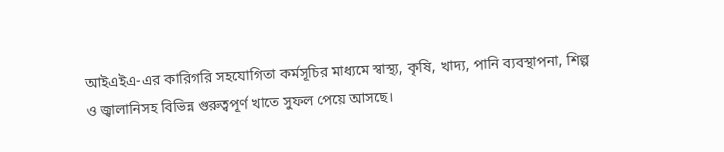আইএইএ-এর কারিগরি সহযোগিতা কর্মসূচির মাধ্যমে স্বাস্থ্য, কৃষি, খাদ্য, পানি ব্যবস্থাপনা, শিল্প ও জ্বালানিসহ বিভিন্ন গুরুত্বপূর্ণ খাতে সুফল পেয়ে আসছে।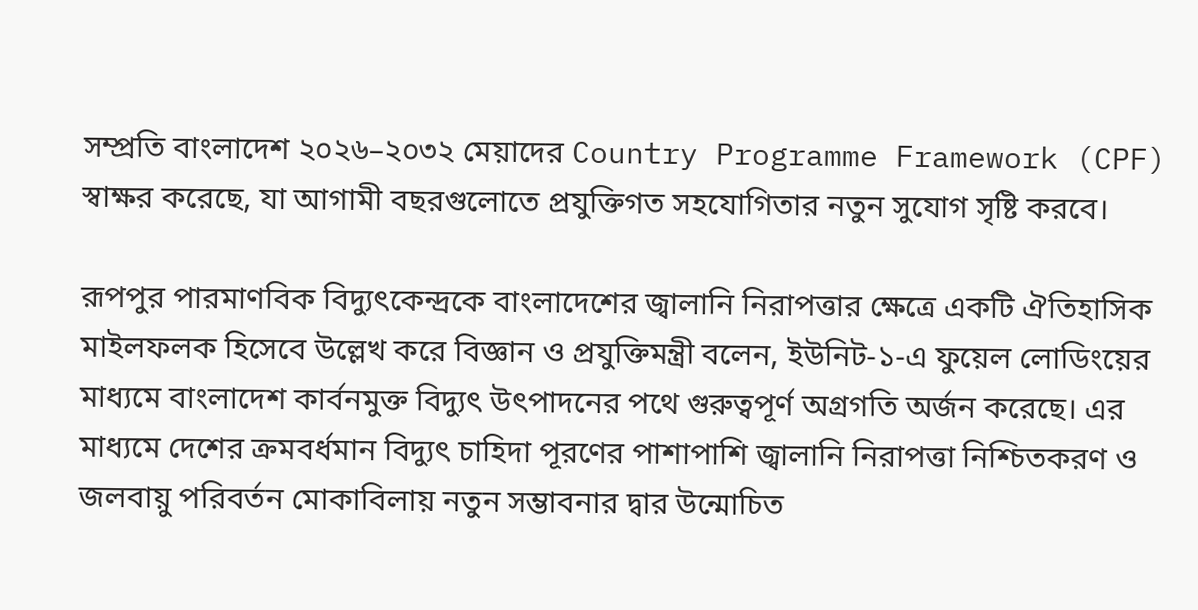সম্প্রতি বাংলাদেশ ২০২৬–২০৩২ মেয়াদের Country Programme Framework (CPF) স্বাক্ষর করেছে, যা আগামী বছরগুলোতে প্রযুক্তিগত সহযোগিতার নতুন সুযোগ সৃষ্টি করবে।

রূপপুর পারমাণবিক বিদ্যুৎকেন্দ্রকে বাংলাদেশের জ্বালানি নিরাপত্তার ক্ষেত্রে একটি ঐতিহাসিক মাইলফলক হিসেবে উল্লেখ করে বিজ্ঞান ও প্রযুক্তিমন্ত্রী বলেন, ইউনিট-১-এ ফুয়েল লোডিংয়ের মাধ্যমে বাংলাদেশ কার্বনমুক্ত বিদ্যুৎ উৎপাদনের পথে গুরুত্বপূর্ণ অগ্রগতি অর্জন করেছে। এর মাধ্যমে দেশের ক্রমবর্ধমান বিদ্যুৎ চাহিদা পূরণের পাশাপাশি জ্বালানি নিরাপত্তা নিশ্চিতকরণ ও জলবায়ু পরিবর্তন মোকাবিলায় নতুন সম্ভাবনার দ্বার উন্মোচিত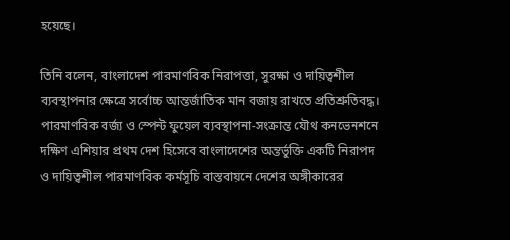হয়েছে।

তিনি বলেন, বাংলাদেশ পারমাণবিক নিরাপত্তা, সুরক্ষা ও দায়িত্বশীল ব্যবস্থাপনার ক্ষেত্রে সর্বোচ্চ আন্তর্জাতিক মান বজায় রাখতে প্রতিশ্রুতিবদ্ধ। পারমাণবিক বর্জ্য ও স্পেন্ট ফুয়েল ব্যবস্থাপনা-সংক্রান্ত যৌথ কনভেনশনে দক্ষিণ এশিয়ার প্রথম দেশ হিসেবে বাংলাদেশের অন্তর্ভুক্তি একটি নিরাপদ ও দায়িত্বশীল পারমাণবিক কর্মসূচি বাস্তবায়নে দেশের অঙ্গীকারের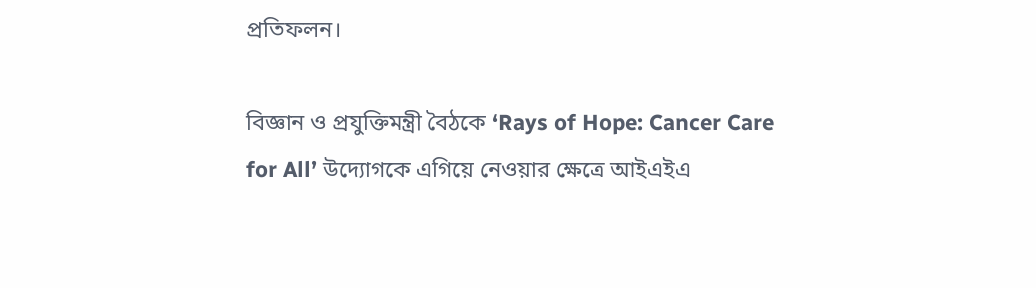প্রতিফলন।

বিজ্ঞান ও প্রযুক্তিমন্ত্রী বৈঠকে ‘Rays of Hope: Cancer Care for All’ উদ্যোগকে এগিয়ে নেওয়ার ক্ষেত্রে আইএইএ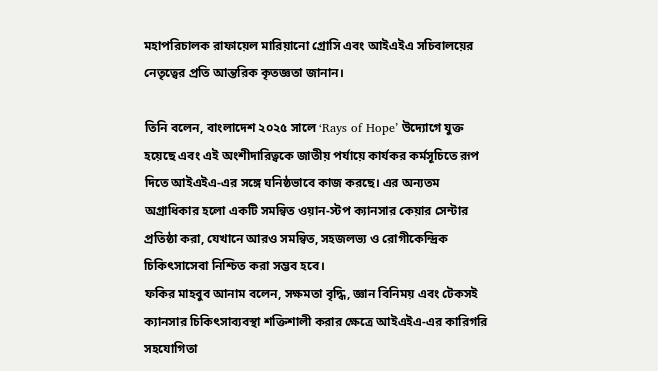মহাপরিচালক রাফায়েল মারিয়ানো গ্রোসি এবং আইএইএ সচিবালয়ের নেতৃত্বের প্রতি আন্তরিক কৃতজ্ঞতা জানান।

তিনি বলেন, বাংলাদেশ ২০২৫ সালে ‘Rays of Hope’ উদ্যোগে যুক্ত হয়েছে এবং এই অংশীদারিত্বকে জাতীয় পর্যায়ে কার্যকর কর্মসূচিতে রূপ দিতে আইএইএ-এর সঙ্গে ঘনিষ্ঠভাবে কাজ করছে। এর অন্যতম অগ্রাধিকার হলো একটি সমন্বিত ওয়ান-স্টপ ক্যানসার কেয়ার সেন্টার প্রতিষ্ঠা করা, যেখানে আরও সমন্বিত, সহজলভ্য ও রোগীকেন্দ্রিক চিকিৎসাসেবা নিশ্চিত করা সম্ভব হবে।
ফকির মাহবুব আনাম বলেন, সক্ষমতা বৃদ্ধি, জ্ঞান বিনিময় এবং টেকসই ক্যানসার চিকিৎসাব্যবস্থা শক্তিশালী করার ক্ষেত্রে আইএইএ-এর কারিগরি সহযোগিতা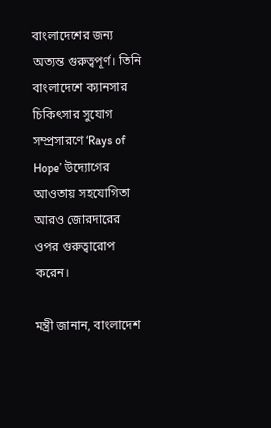বাংলাদেশের জন্য অত্যন্ত গুরুত্বপূর্ণ। তিনি বাংলাদেশে ক্যানসার চিকিৎসার সুযোগ সম্প্রসারণে ‘Rays of Hope’ উদ্যোগের আওতায় সহযোগিতা আরও জোরদারের ওপর গুরুত্বারোপ করেন।

মন্ত্রী জানান, বাংলাদেশ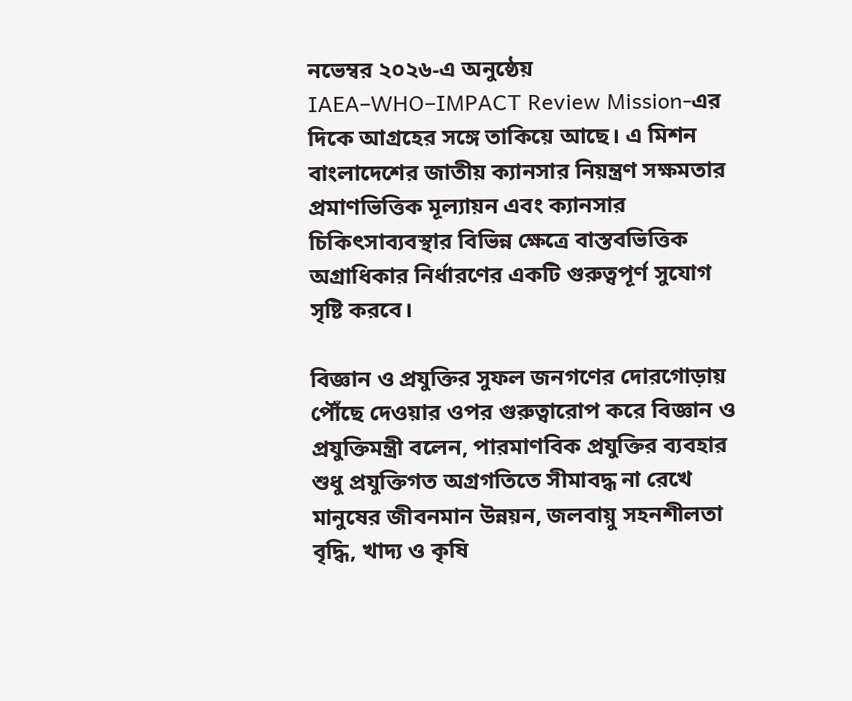নভেম্বর ২০২৬-এ অনুষ্ঠেয় IAEA–WHO–IMPACT Review Mission-এর দিকে আগ্রহের সঙ্গে তাকিয়ে আছে। এ মিশন বাংলাদেশের জাতীয় ক্যানসার নিয়ন্ত্রণ সক্ষমতার প্রমাণভিত্তিক মূল্যায়ন এবং ক্যানসার চিকিৎসাব্যবস্থার বিভিন্ন ক্ষেত্রে বাস্তবভিত্তিক অগ্রাধিকার নির্ধারণের একটি গুরুত্বপূর্ণ সুযোগ সৃষ্টি করবে।

বিজ্ঞান ও প্রযুক্তির সুফল জনগণের দোরগোড়ায় পৌঁছে দেওয়ার ওপর গুরুত্বারোপ করে বিজ্ঞান ও প্রযুক্তিমন্ত্রী বলেন, পারমাণবিক প্রযুক্তির ব্যবহার শুধু প্রযুক্তিগত অগ্রগতিতে সীমাবদ্ধ না রেখে মানুষের জীবনমান উন্নয়ন, জলবায়ু সহনশীলতা বৃদ্ধি, খাদ্য ও কৃষি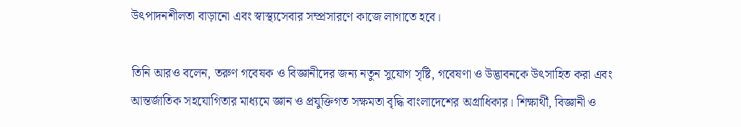উৎপাদনশীলতা বাড়ানো এবং স্বাস্থ্যসেবার সম্প্রসারণে কাজে লাগাতে হবে।

তিনি আরও বলেন, তরুণ গবেষক ও বিজ্ঞানীদের জন্য নতুন সুযোগ সৃষ্টি, গবেষণা ও উদ্ভাবনকে উৎসাহিত করা এবং আন্তর্জাতিক সহযোগিতার মাধ্যমে জ্ঞান ও প্রযুক্তিগত সক্ষমতা বৃদ্ধি বাংলাদেশের অগ্রাধিকার। শিক্ষার্থী, বিজ্ঞানী ও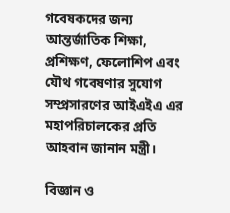গবেষকদের জন্য আন্তর্জাতিক শিক্ষা, প্রশিক্ষণ, ফেলোশিপ এবং যৌথ গবেষণার সুযোগ সম্প্রসারণের আইএইএ এর মহাপরিচালকের প্রতি আহবান জানান মন্ত্রী।

বিজ্ঞান ও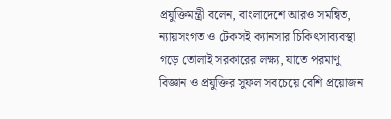প্রযুক্তিমন্ত্রী বলেন, বাংলাদেশে আরও সমন্বিত, ন্যায়সংগত ও টেকসই ক্যানসার চিকিৎসাব্যবস্থা গড়ে তোলাই সরকারের লক্ষ্য, যাতে পরমাণু বিজ্ঞান ও প্রযুক্তির সুফল সবচেয়ে বেশি প্রয়োজন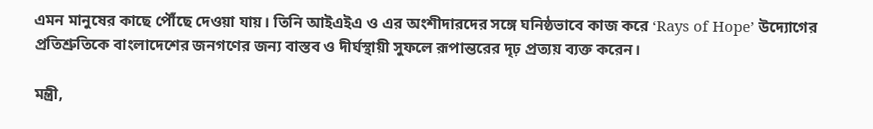এমন মানুষের কাছে পৌঁছে দেওয়া যায়। তিনি আইএইএ ও এর অংশীদারদের সঙ্গে ঘনিষ্ঠভাবে কাজ করে ‘Rays of Hope’ উদ্যোগের প্রতিশ্রুতিকে বাংলাদেশের জনগণের জন্য বাস্তব ও দীর্ঘস্থায়ী সুফলে রূপান্তরের দৃঢ় প্রত্যয় ব্যক্ত করেন।

মন্ত্রী,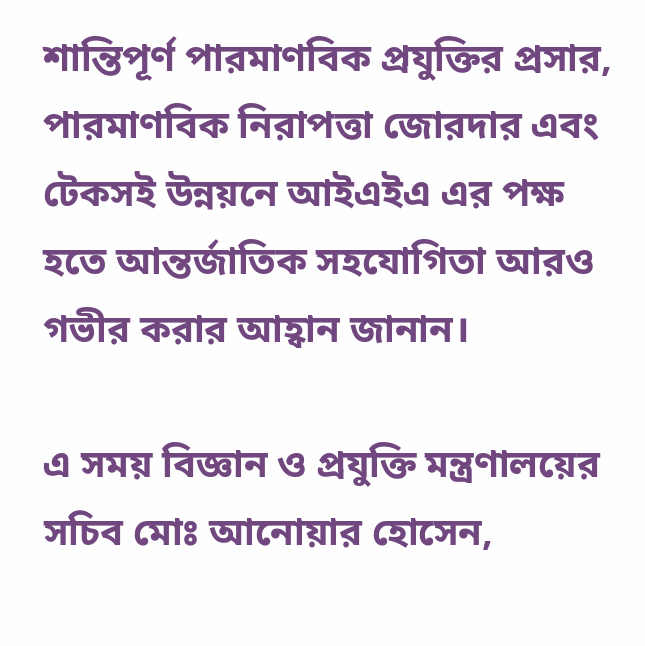শান্তিপূর্ণ পারমাণবিক প্রযুক্তির প্রসার, পারমাণবিক নিরাপত্তা জোরদার এবং টেকসই উন্নয়নে আইএইএ এর পক্ষ হতে আন্তর্জাতিক সহযোগিতা আরও গভীর করার আহ্বান জানান।

এ সময় বিজ্ঞান ও প্রযুক্তি মন্ত্রণালয়ের সচিব মোঃ আনোয়ার হোসেন,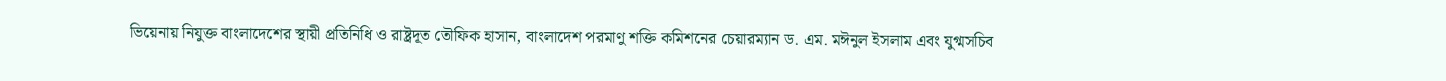ভিয়েনায় নিযুক্ত বাংলাদেশের স্থায়ী প্রতিনিধি ও রাষ্ট্রদূত তৌফিক হাসান, বাংলাদেশ পরমাণু শক্তি কমিশনের চেয়ারম্যান ড. এম. মঈনুল ইসলাম এবং যুগ্মসচিব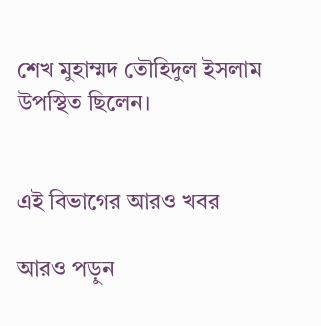শেখ মুহাম্মদ তৌহিদুল ইসলাম উপস্থিত ছিলেন।


এই বিভাগের আরও খবর

আরও পড়ুন